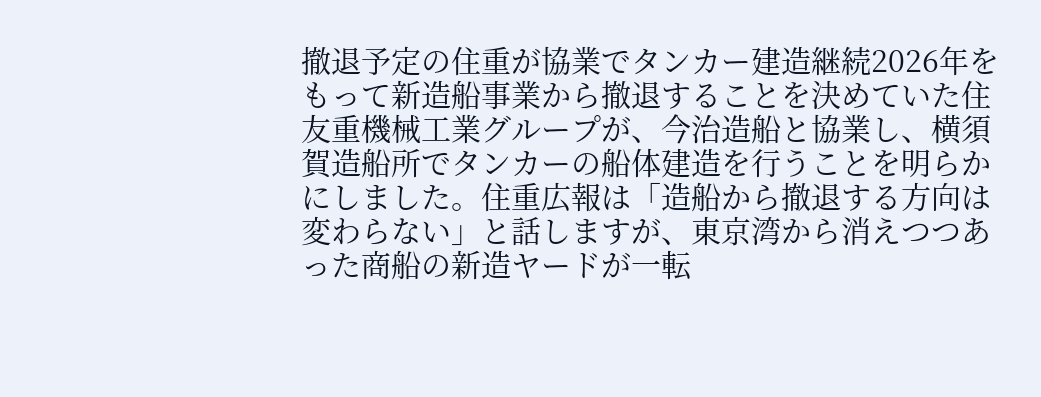撤退予定の住重が協業でタンカー建造継続2026年をもって新造船事業から撤退することを決めていた住友重機械工業グループが、今治造船と協業し、横須賀造船所でタンカーの船体建造を行うことを明らかにしました。住重広報は「造船から撤退する方向は変わらない」と話しますが、東京湾から消えつつあった商船の新造ヤードが一転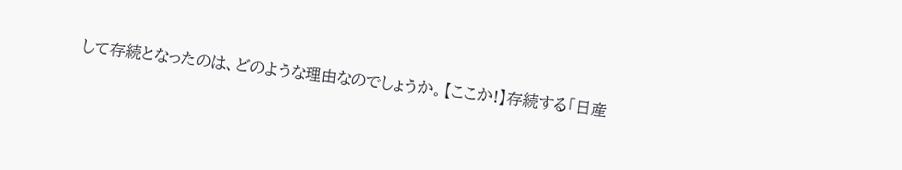して存続となったのは、どのような理由なのでしょうか。【ここか!】存続する「日産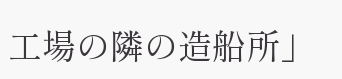工場の隣の造船所」